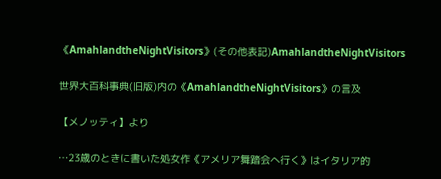《AmahlandtheNightVisitors》(その他表記)AmahlandtheNightVisitors

世界大百科事典(旧版)内の《AmahlandtheNightVisitors》の言及

【メノッティ】より

…23歳のときに書いた処女作《アメリア舞踏会へ行く》はイタリア的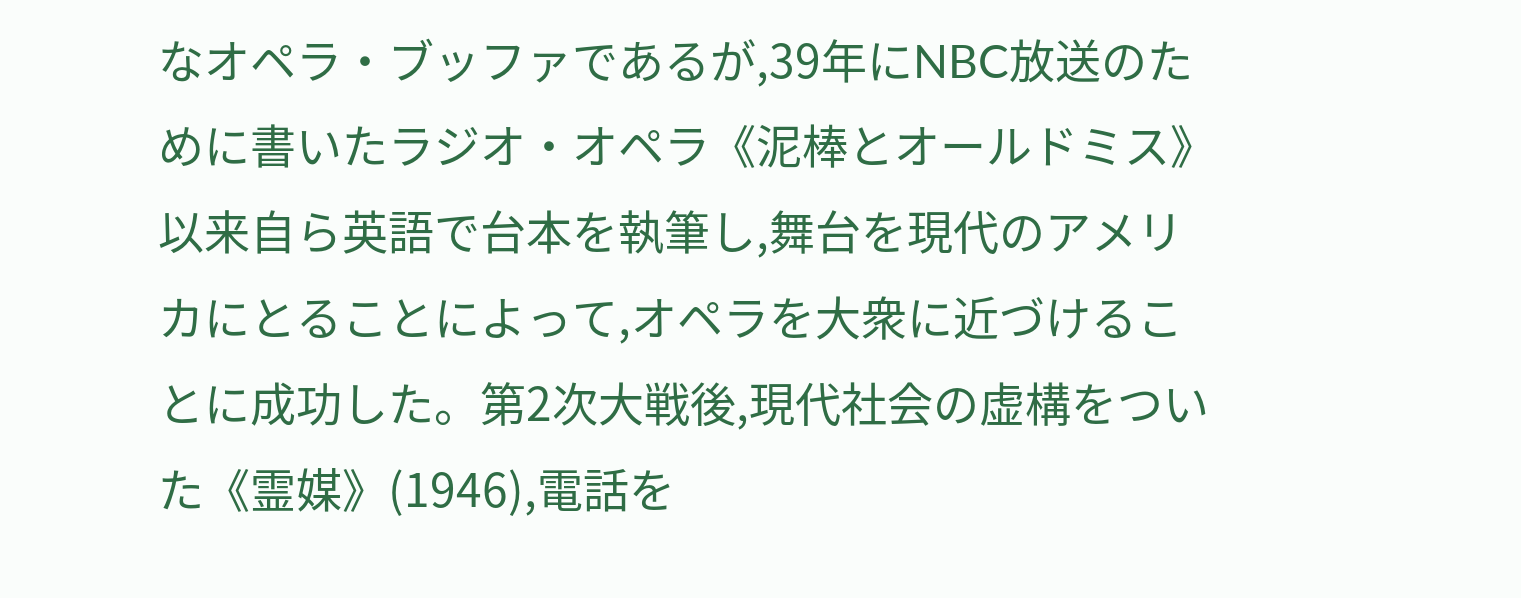なオペラ・ブッファであるが,39年にNBC放送のために書いたラジオ・オペラ《泥棒とオールドミス》以来自ら英語で台本を執筆し,舞台を現代のアメリカにとることによって,オペラを大衆に近づけることに成功した。第2次大戦後,現代社会の虚構をついた《霊媒》(1946),電話を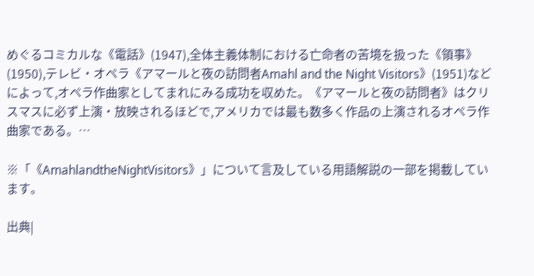めぐるコミカルな《電話》(1947),全体主義体制における亡命者の苦境を扱った《領事》(1950),テレビ・オペラ《アマールと夜の訪問者Amahl and the Night Visitors》(1951)などによって,オペラ作曲家としてまれにみる成功を収めた。《アマールと夜の訪問者》はクリスマスに必ず上演・放映されるほどで,アメリカでは最も数多く作品の上演されるオペラ作曲家である。…

※「《AmahlandtheNightVisitors》」について言及している用語解説の一部を掲載しています。

出典|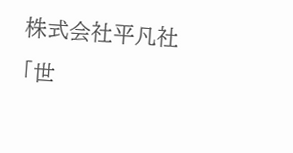株式会社平凡社「世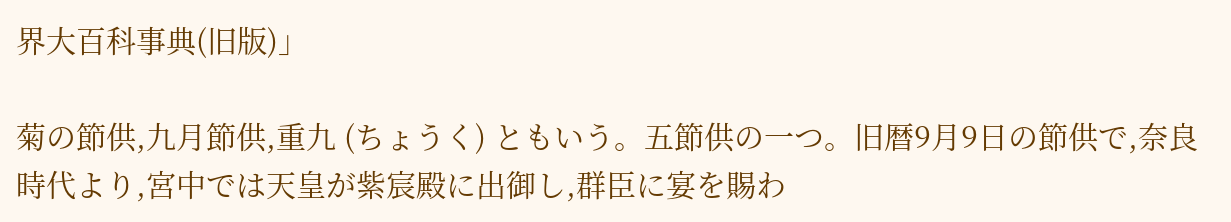界大百科事典(旧版)」

菊の節供,九月節供,重九 (ちょうく) ともいう。五節供の一つ。旧暦9月9日の節供で,奈良時代より,宮中では天皇が紫宸殿に出御し,群臣に宴を賜わ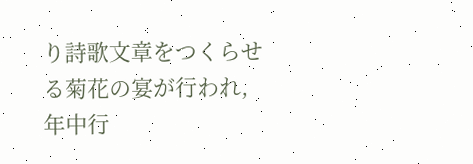り詩歌文章をつくらせる菊花の宴が行われ,年中行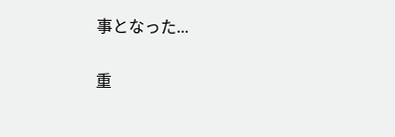事となった...

重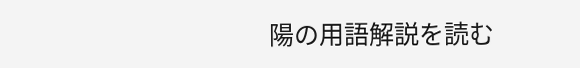陽の用語解説を読む